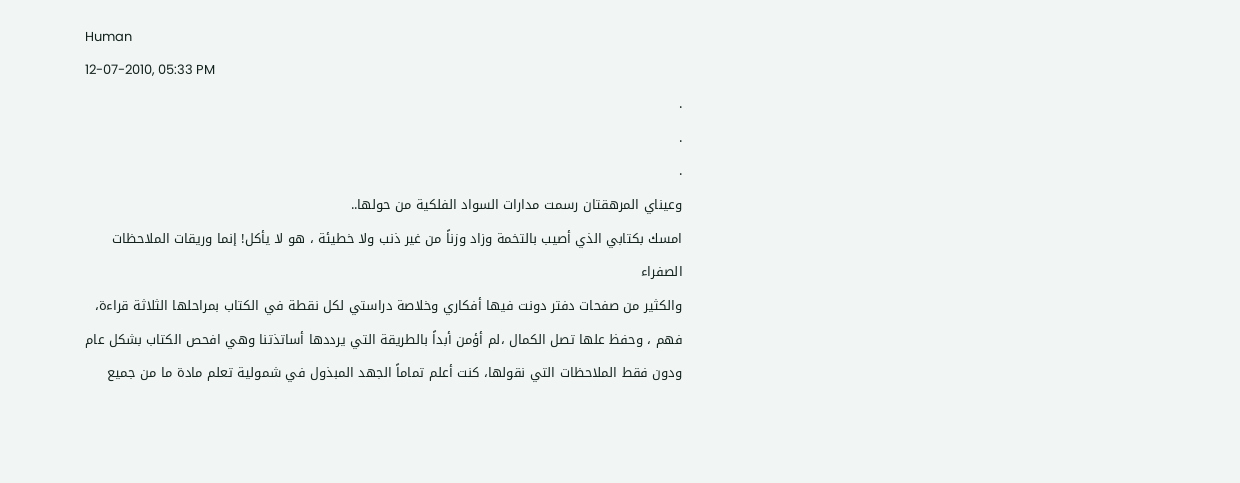Human
12-07-2010, 05:33 PM
.
.
.
وعيناي المرهقتان رسمت مدارات السواد الفلكية من حولها..
امسك بكتابي الذي أصيب بالتخمة وزاد وزناً من غير ذنب ولا خطيئة ، هو لا يأكل! إنما وريقات الملاحظات الصفراء
والكثير من صفحات دفتر دونت فيها أفكاري وخلاصة دراستي لكل نقطة في الكتاب بمراحلها الثلاثة قراءة، فهم ، وحفظ علها تصل الكمال ،لم أؤمن أبداً بالطريقة التي يرددها أساتذتنا وهي افحص الكتاب بشكل عام ودون فقط الملاحظات التي نقولها، كنت أعلم تماماً الجهد المبذول في شمولية تعلم مادة ما من جميع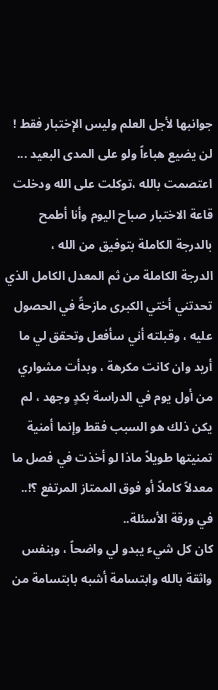جوانبها لأجل العلم وليس الإختبار فقط ! لن يضيع هباءاً ولو على المدى البعيد ...
اعتصمت بالله ،توكلت على الله ودخلت قاعة الاختبار صباح اليوم وأنا أطمح بالدرجة الكاملة بتوفيق من الله ،
الدرجة الكاملة من ثم المعدل الكامل الذي تحدتني أختي الكبرى مازحةً في الحصول عليه ، وقبلته أني سأفعل وتحقق لي ما أريد وان كانت مكرهة ، وبدأت مشواري من أول يوم في الدراسة بكدٍ وجهد ، لم يكن ذلك هو السبب فقط وإنما أمنية تمنيتها طويلاً ماذا لو أخذت في فصل ما معدلاً كاملاً أو فوق الممتاز المرتفع ؟!..
في ورقة الأسئلة..
كان كل شيء يبدو لي واضحاً ، وبنفس واثقة بالله وابتسامة أشبه بابتسامة من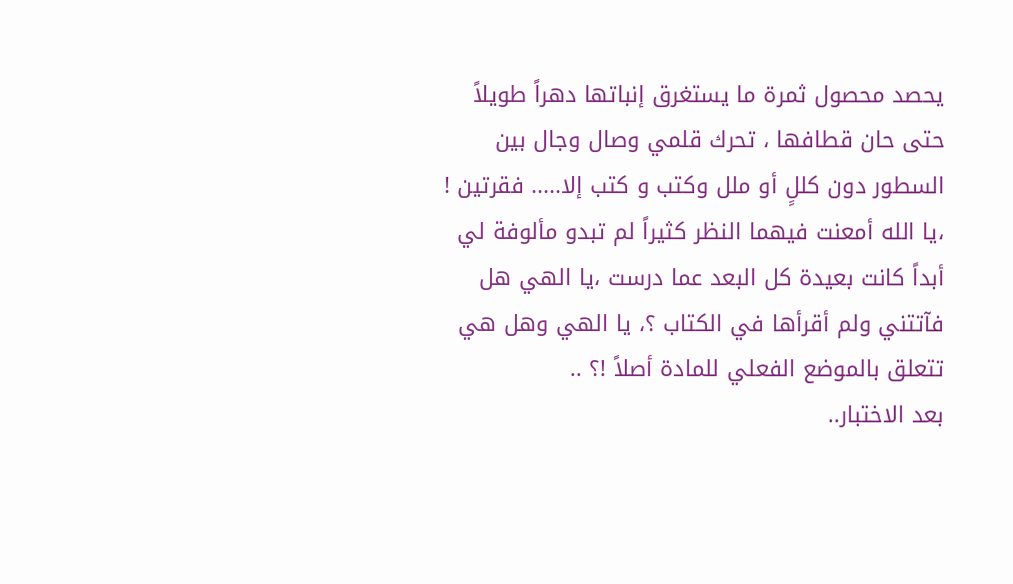يحصد محصول ثمرة ما يستغرق إنباتها دهراً طويلاً حتى حان قطافها ، تحرك قلمي وصال وجال بين السطور دون كللٍ أو ملل وكتب و كتب إلا..... فقرتين ! ،يا الله أمعنت فيهما النظر كثيراً لم تبدو مألوفة لي أبداً كانت بعيدة كل البعد عما درست ،يا الهي هل فآتتني ولم أقرأها في الكتاب ؟، يا الهي وهل هي تتعلق بالموضع الفعلي للمادة أصلاً !؟ ..
بعد الاختبار..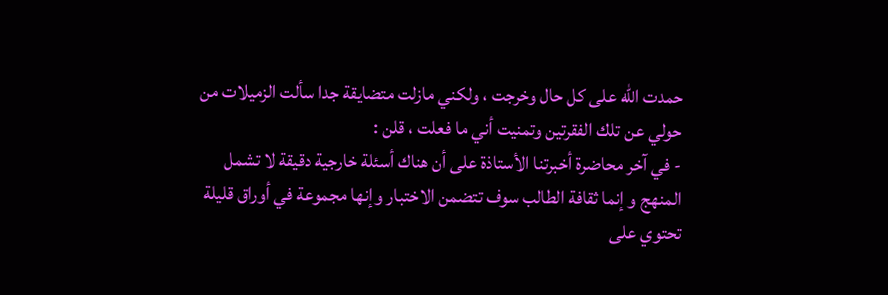حمدت الله على كل حال وخرجت ، ولكني مازلت متضايقة جدا سألت الزميلات من حولي عن تلك الفقرتين وتمنيت أني ما فعلت ، قلن :
- في آخر محاضرة أخبرتنا الأستاذة على أن هناك أسئلة خارجية دقيقة لا تشمل المنهج و إنما ثقافة الطالب سوف تتضمن الاختبار وإنها مجموعة في أوراق قليلة تحتوي على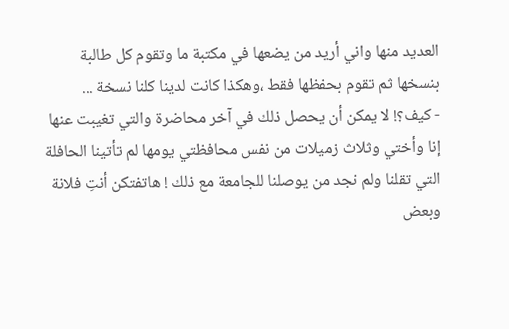العديد منها واني أريد من يضعها في مكتبة ما وتقوم كل طالبة بنسخها ثم تقوم بحفظها فقط ،وهكذا كانت لدينا كلنا نسخة ...
- كيف؟! لا يمكن أن يحصل ذلك في آخر محاضرة والتي تغيبت عنها إنا وأختي وثلاث زميلات من نفس محافظتي يومها لم تأتينا الحافلة التي تقلنا ولم نجد من يوصلنا للجامعة مع ذلك ! هاتفتكن أنتِ فلانة وبعض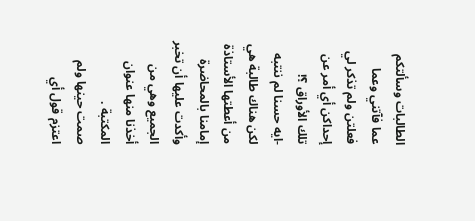الطالبات وسألتكم عما فآتني وعما فعلتن ولم تذكر لي إحداكن أي أمر عن تلك الأوراق ؟!
-ايه حسنا لم ننتبه لكن هناك طالبة هي من أعطتها الأستاذة إمامنا بالمحاضرة وأكدت عليها أن تخبر الجميع وهي من أخذنا منها عنوان المكتبة .
صمت حينها ولم اعتزم قول أي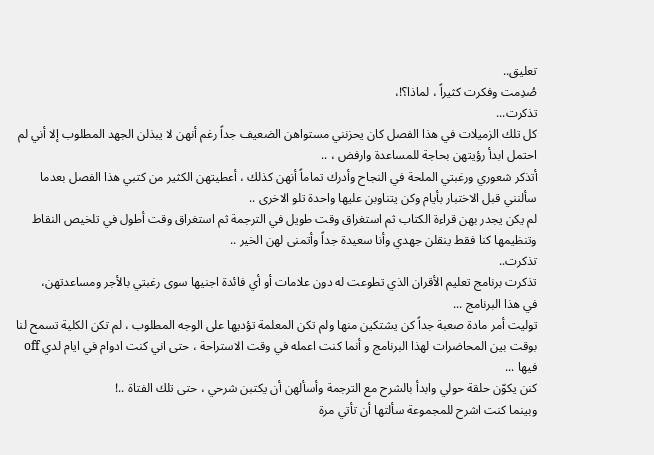تعليق..
صُدِمت وفكرت كثيراً ، لماذا؟!،
تذكرت...
كل تلك الزميلات في هذا الفصل كان يحزنني مستواهن الضعيف جداً رغم أنهن لا يبذلن الجهد المطلوب إلا أني لم احتمل ابدأ رؤيتهن بحاجة للمساعدة وارفض ، ..
أتذكر شعوري ورغبتي الملحة في النجاح وأدرك تماماً أنهن كذلك ، أعطيتهن الكثير من كتبي هذا الفصل بعدما سألنني قبل الاختبار بأيام وكن يتناوبن عليها واحدة تلو الاخرى ..
لم يكن يجدر بهن قراءة الكتاب ثم استغراق وقت طويل في الترجمة ثم استغراق وقت أطول في تلخيص النقاط وتنظيمها كنا فقط ينقلن جهدي وأنا سعيدة جداً وأتمنى لهن الخير ..
تذكرت..
تذكرت برنامج تعليم الأقران الذي تطوعت له دون علامات أو أي فائدة اجنيها سوى رغبتي بالأجر ومساعدتهن،
في هذا البرنامج ...
توليت أمر مادة صعبة جداً كن يشتكين منها ولم تكن المعلمة تؤديها على الوجه المطلوب ، لم تكن الكلية تسمح لنا بوقت بين المحاضرات لهذا البرنامج و أنما كنت اعمله في وقت الاستراحة ، حتى اني كنت ادوام في ايام لدي off فيها ...
كنن يكوّن حلقة حولي وابدأ بالشرح مع الترجمة وأسألهن أن يكتبن شرحي ، حتى تلك الفتاة ..!
وبينما كنت اشرح للمجموعة سألتها أن تأتي مرة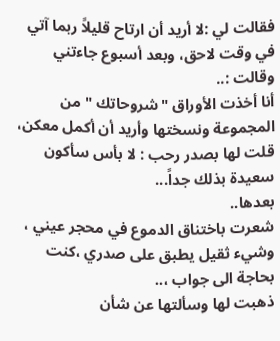فقالت لي :لا أريد أن ارتاح قليلاً ربما آتي في وقت لاحق، وبعد أسبوع جاءتني وقالت :..
أنا أخذت الأوراق "شروحاتك " من المجموعة ونسختها وأريد أن أكمل معكن، قلت لها بصدر رحب : لا بأس سأكون سعيدة بذلك جداً...
بعدها..
شعرت باختناق الدموع في محجر عيني ، وشيء ثقيل يطبق على صدري ،كنت بحاجة الى جواب ،..
ذهبت لها وسألتها عن شأن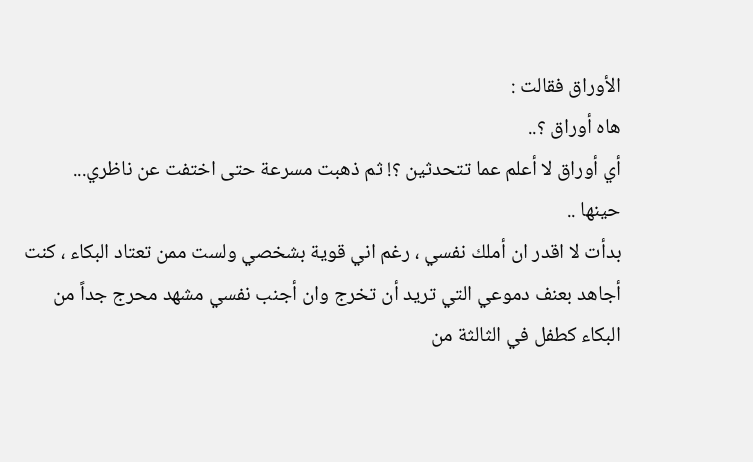الأوراق فقالت :
هاه أوراق ؟..
أي أوراق لا أعلم عما تتحدثين ؟! ثم ذهبت مسرعة حتى اختفت عن ناظري...
حينها ..
بدأت لا اقدر ان أملك نفسي ، رغم اني قوية بشخصي ولست ممن تعتاد البكاء ، كنت أجاهد بعنف دموعي التي تريد أن تخرج وان أجنب نفسي مشهد محرج جداً من البكاء كطفل في الثالثة من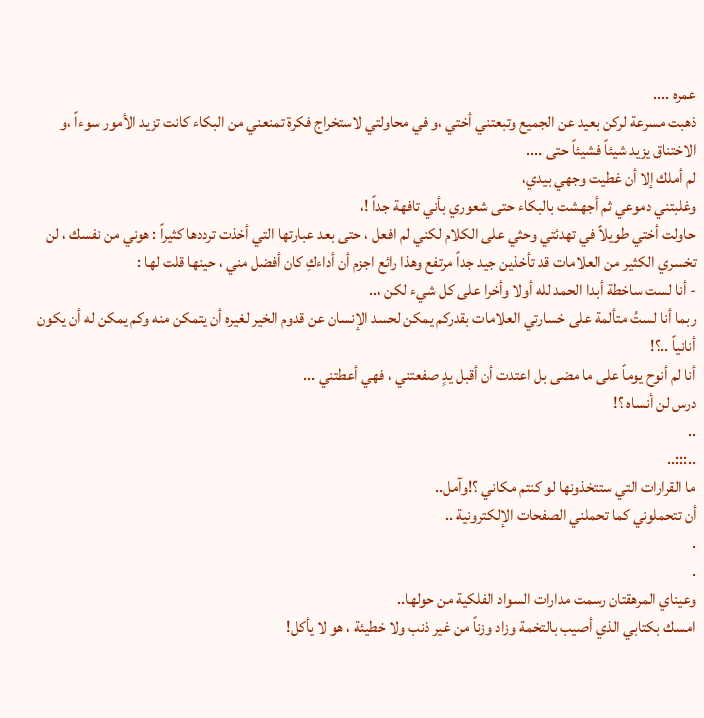عمره ....
ذهبت مسرعة لركن بعيد عن الجميع وتبعتني أختي ،و في محاولتي لاستخراج فكرة تمنعني من البكاء كانت تزيد الأمور سوءاً ،و الاختناق يزيد شيئاً فشيئاً حتى ....
لم أملك إلا أن غطيت وجهي بيدي،
وغلبتني دموعي ثم أجهشت بالبكاء حتى شعوري بأني تافهة جداً !،
حاولت أختي طويلاً في تهدئتي وحثي على الكلام لكني لم افعل ، حتى بعد عبارتها التي أخذت ترددها كثيراً : هوني من نفسك ، لن تخسري الكثير من العلامات قد تأخذين جيد جداً مرتفع وهذا رائع اجزم أن أداءكِ كان أفضل مني ، حينها قلت لها :
- أنا لست ساخطة أبدا الحمد لله أولا وأخرا على كل شيء لكن ،..
ربما أنا لستُ متألمة على خسارتي العلامات بقدركم يمكن لحسد الإنسان عن قدوم الخير لغيره أن يتمكن منه وكم يمكن له أن يكون أنانياً ..؟!
أنا لم أنوح يوماً على ما مضى بل اعتدت أن أقبل يدٍ صفعتني ، فهي أعطتني ...
درس لن أنساه ؟!
..
..:::..
ما القرارات التي ستتخذونها لو كنتم مكاني ؟!وآمل..
أن تتحملوني كما تحملني الصفحات الإلكترونية ..
.
.
وعيناي المرهقتان رسمت مدارات السواد الفلكية من حولها..
امسك بكتابي الذي أصيب بالتخمة وزاد وزناً من غير ذنب ولا خطيئة ، هو لا يأكل!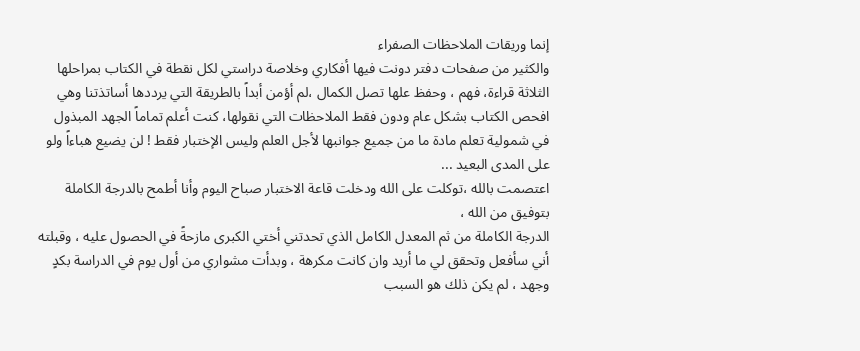إنما وريقات الملاحظات الصفراء
والكثير من صفحات دفتر دونت فيها أفكاري وخلاصة دراستي لكل نقطة في الكتاب بمراحلها الثلاثة قراءة، فهم ، وحفظ علها تصل الكمال ،لم أؤمن أبداً بالطريقة التي يرددها أساتذتنا وهي افحص الكتاب بشكل عام ودون فقط الملاحظات التي نقولها، كنت أعلم تماماً الجهد المبذول في شمولية تعلم مادة ما من جميع جوانبها لأجل العلم وليس الإختبار فقط ! لن يضيع هباءاً ولو على المدى البعيد ...
اعتصمت بالله ،توكلت على الله ودخلت قاعة الاختبار صباح اليوم وأنا أطمح بالدرجة الكاملة بتوفيق من الله ،
الدرجة الكاملة من ثم المعدل الكامل الذي تحدتني أختي الكبرى مازحةً في الحصول عليه ، وقبلته أني سأفعل وتحقق لي ما أريد وان كانت مكرهة ، وبدأت مشواري من أول يوم في الدراسة بكدٍ وجهد ، لم يكن ذلك هو السبب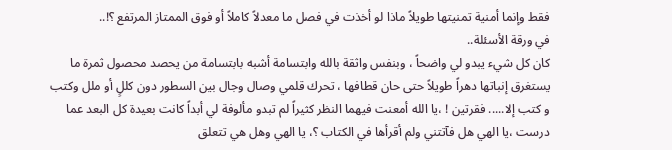فقط وإنما أمنية تمنيتها طويلاً ماذا لو أخذت في فصل ما معدلاً كاملاً أو فوق الممتاز المرتفع ؟!..
في ورقة الأسئلة..
كان كل شيء يبدو لي واضحاً ، وبنفس واثقة بالله وابتسامة أشبه بابتسامة من يحصد محصول ثمرة ما يستغرق إنباتها دهراً طويلاً حتى حان قطافها ، تحرك قلمي وصال وجال بين السطور دون كللٍ أو ملل وكتب و كتب إلا..... فقرتين ! ،يا الله أمعنت فيهما النظر كثيراً لم تبدو مألوفة لي أبداً كانت بعيدة كل البعد عما درست ،يا الهي هل فآتتني ولم أقرأها في الكتاب ؟، يا الهي وهل هي تتعلق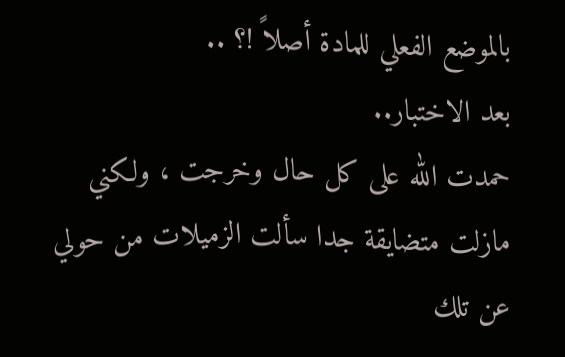بالموضع الفعلي للمادة أصلاً !؟ ..
بعد الاختبار..
حمدت الله على كل حال وخرجت ، ولكني مازلت متضايقة جدا سألت الزميلات من حولي عن تلك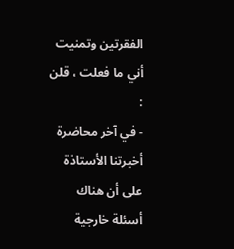الفقرتين وتمنيت أني ما فعلت ، قلن :
- في آخر محاضرة أخبرتنا الأستاذة على أن هناك أسئلة خارجية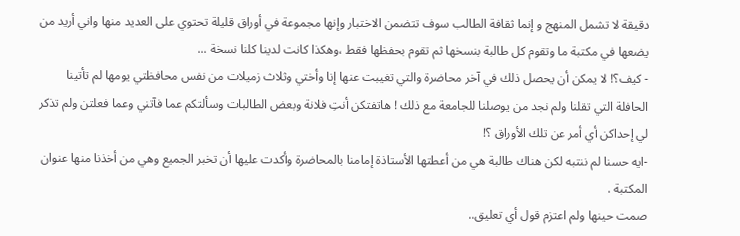دقيقة لا تشمل المنهج و إنما ثقافة الطالب سوف تتضمن الاختبار وإنها مجموعة في أوراق قليلة تحتوي على العديد منها واني أريد من يضعها في مكتبة ما وتقوم كل طالبة بنسخها ثم تقوم بحفظها فقط ،وهكذا كانت لدينا كلنا نسخة ...
- كيف؟! لا يمكن أن يحصل ذلك في آخر محاضرة والتي تغيبت عنها إنا وأختي وثلاث زميلات من نفس محافظتي يومها لم تأتينا الحافلة التي تقلنا ولم نجد من يوصلنا للجامعة مع ذلك ! هاتفتكن أنتِ فلانة وبعض الطالبات وسألتكم عما فآتني وعما فعلتن ولم تذكر لي إحداكن أي أمر عن تلك الأوراق ؟!
-ايه حسنا لم ننتبه لكن هناك طالبة هي من أعطتها الأستاذة إمامنا بالمحاضرة وأكدت عليها أن تخبر الجميع وهي من أخذنا منها عنوان المكتبة .
صمت حينها ولم اعتزم قول أي تعليق..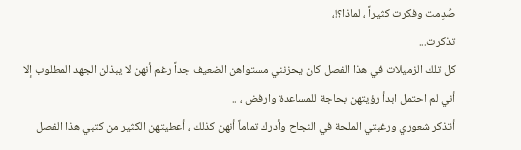صُدِمت وفكرت كثيراً ، لماذا؟!،
تذكرت...
كل تلك الزميلات في هذا الفصل كان يحزنني مستواهن الضعيف جداً رغم أنهن لا يبذلن الجهد المطلوب إلا أني لم احتمل ابدأ رؤيتهن بحاجة للمساعدة وارفض ، ..
أتذكر شعوري ورغبتي الملحة في النجاح وأدرك تماماً أنهن كذلك ، أعطيتهن الكثير من كتبي هذا الفصل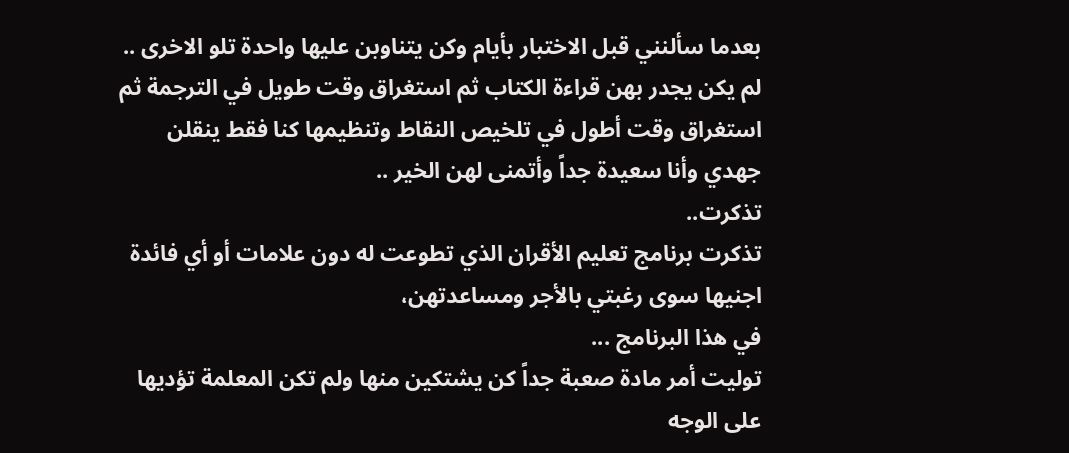بعدما سألنني قبل الاختبار بأيام وكن يتناوبن عليها واحدة تلو الاخرى ..
لم يكن يجدر بهن قراءة الكتاب ثم استغراق وقت طويل في الترجمة ثم استغراق وقت أطول في تلخيص النقاط وتنظيمها كنا فقط ينقلن جهدي وأنا سعيدة جداً وأتمنى لهن الخير ..
تذكرت..
تذكرت برنامج تعليم الأقران الذي تطوعت له دون علامات أو أي فائدة اجنيها سوى رغبتي بالأجر ومساعدتهن،
في هذا البرنامج ...
توليت أمر مادة صعبة جداً كن يشتكين منها ولم تكن المعلمة تؤديها على الوجه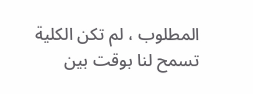المطلوب ، لم تكن الكلية تسمح لنا بوقت بين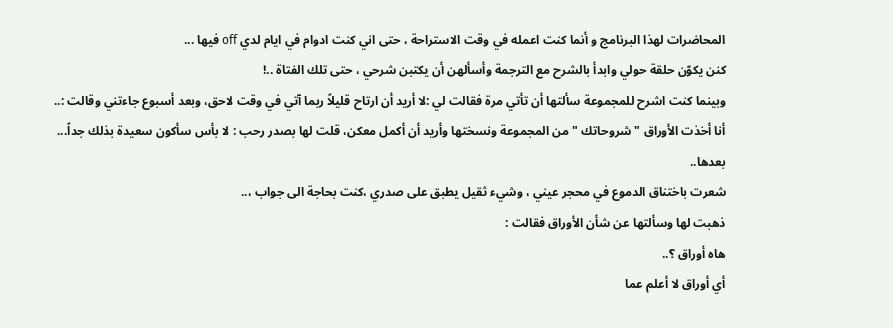المحاضرات لهذا البرنامج و أنما كنت اعمله في وقت الاستراحة ، حتى اني كنت ادوام في ايام لدي off فيها ...
كنن يكوّن حلقة حولي وابدأ بالشرح مع الترجمة وأسألهن أن يكتبن شرحي ، حتى تلك الفتاة ..!
وبينما كنت اشرح للمجموعة سألتها أن تأتي مرة فقالت لي :لا أريد أن ارتاح قليلاً ربما آتي في وقت لاحق، وبعد أسبوع جاءتني وقالت :..
أنا أخذت الأوراق "شروحاتك " من المجموعة ونسختها وأريد أن أكمل معكن، قلت لها بصدر رحب : لا بأس سأكون سعيدة بذلك جداً...
بعدها..
شعرت باختناق الدموع في محجر عيني ، وشيء ثقيل يطبق على صدري ،كنت بحاجة الى جواب ،..
ذهبت لها وسألتها عن شأن الأوراق فقالت :
هاه أوراق ؟..
أي أوراق لا أعلم عما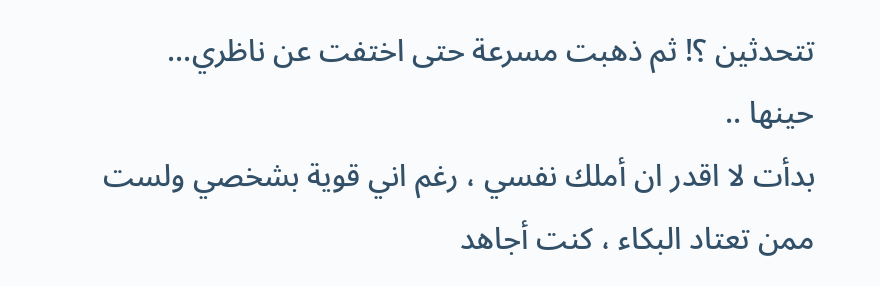تتحدثين ؟! ثم ذهبت مسرعة حتى اختفت عن ناظري...
حينها ..
بدأت لا اقدر ان أملك نفسي ، رغم اني قوية بشخصي ولست ممن تعتاد البكاء ، كنت أجاهد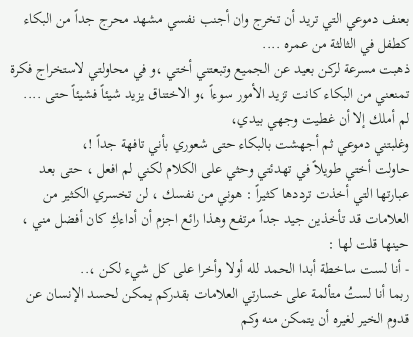بعنف دموعي التي تريد أن تخرج وان أجنب نفسي مشهد محرج جداً من البكاء كطفل في الثالثة من عمره ....
ذهبت مسرعة لركن بعيد عن الجميع وتبعتني أختي ،و في محاولتي لاستخراج فكرة تمنعني من البكاء كانت تزيد الأمور سوءاً ،و الاختناق يزيد شيئاً فشيئاً حتى ....
لم أملك إلا أن غطيت وجهي بيدي،
وغلبتني دموعي ثم أجهشت بالبكاء حتى شعوري بأني تافهة جداً !،
حاولت أختي طويلاً في تهدئتي وحثي على الكلام لكني لم افعل ، حتى بعد عبارتها التي أخذت ترددها كثيراً : هوني من نفسك ، لن تخسري الكثير من العلامات قد تأخذين جيد جداً مرتفع وهذا رائع اجزم أن أداءكِ كان أفضل مني ، حينها قلت لها :
- أنا لست ساخطة أبدا الحمد لله أولا وأخرا على كل شيء لكن ،..
ربما أنا لستُ متألمة على خسارتي العلامات بقدركم يمكن لحسد الإنسان عن قدوم الخير لغيره أن يتمكن منه وكم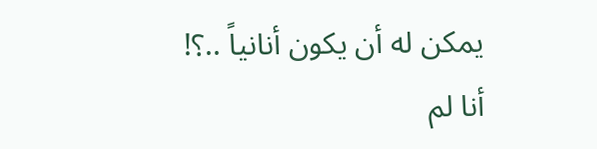يمكن له أن يكون أنانياً ..؟!
أنا لم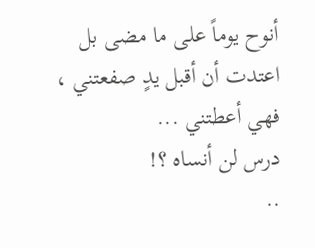أنوح يوماً على ما مضى بل اعتدت أن أقبل يدٍ صفعتني ، فهي أعطتني ...
درس لن أنساه ؟!
..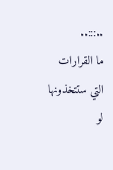..:::..
ما القرارات التي ستتخذونها لو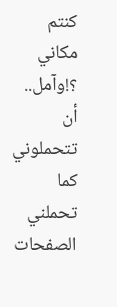كنتم مكاني ؟!وآمل..
أن تتحملوني كما تحملني الصفحات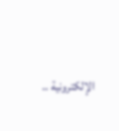الإلكترونية ..